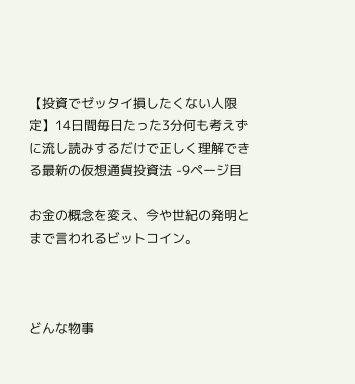【投資でゼッタイ損したくない人限定】14日間毎日たった3分何も考えずに流し読みするだけで正しく理解できる最新の仮想通貨投資法 -9ページ目

お金の概念を変え、今や世紀の発明とまで言われるビットコイン。



どんな物事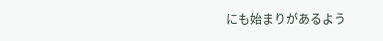にも始まりがあるよう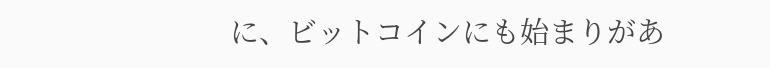に、ビットコインにも始まりがあ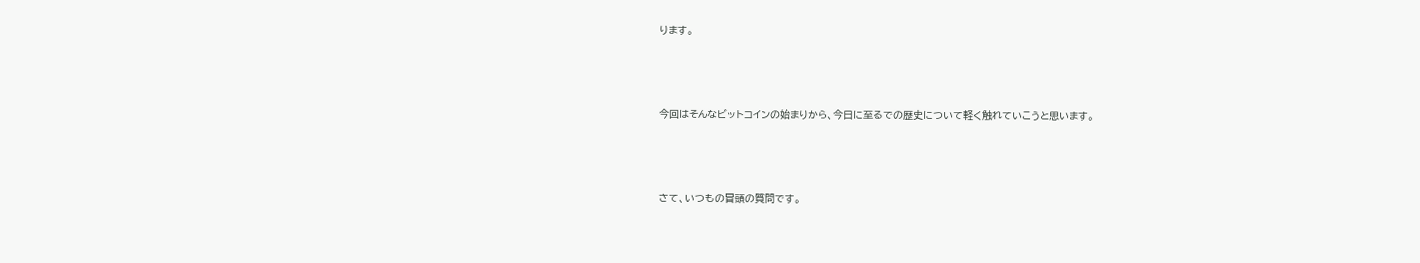ります。



今回はそんなビットコインの始まりから、今日に至るでの歴史について軽く触れていこうと思います。



さて、いつもの冒頭の質問です。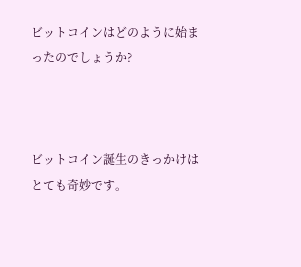ビットコインはどのように始まったのでしょうか?



ビットコイン誕生のきっかけはとても奇妙です。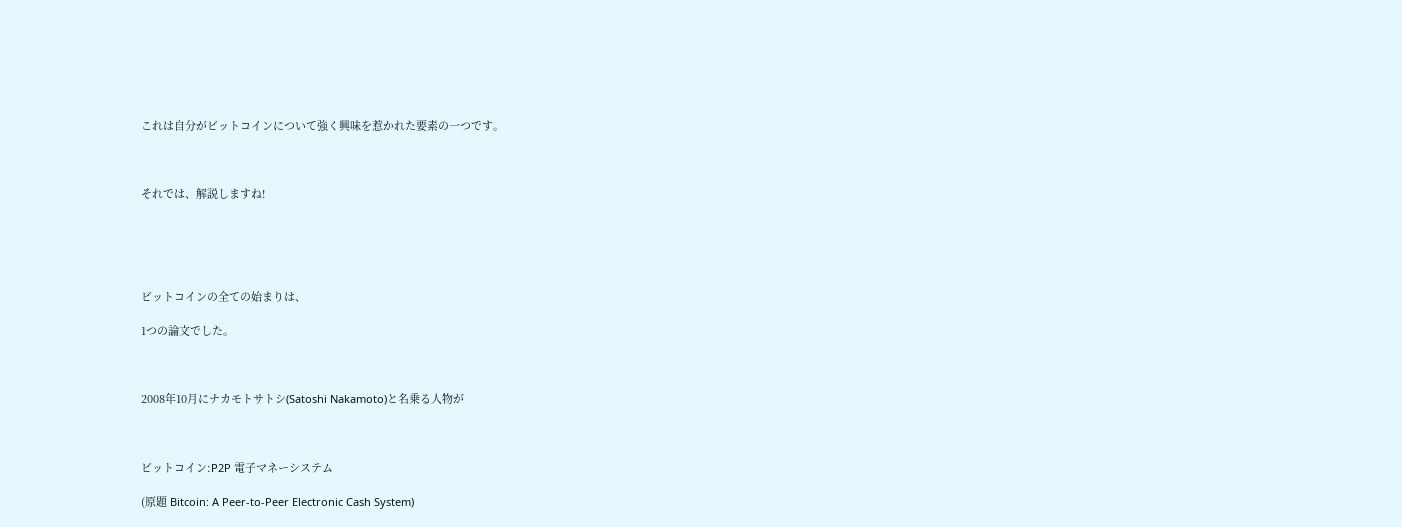これは自分がビットコインについて強く興味を惹かれた要素の一つです。



それでは、解説しますね!





ビットコインの全ての始まりは、

1つの論文でした。



2008年10月にナカモトサトシ(Satoshi Nakamoto)と名乗る人物が



ビットコイン:P2P 電子マネーシステム

(原題 Bitcoin: A Peer-to-Peer Electronic Cash System)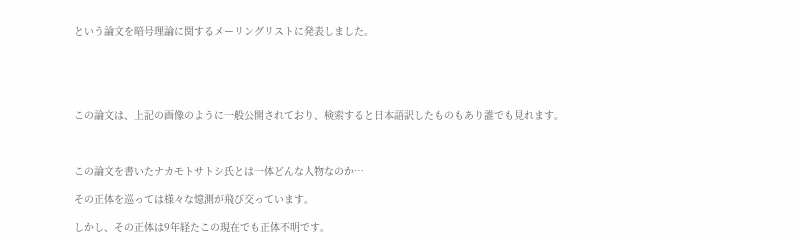という論文を暗号理論に関するメーリングリストに発表しました。





この論文は、上記の画像のように一般公開されており、検索すると日本語訳したものもあり誰でも見れます。



この論文を書いたナカモトサトシ氏とは一体どんな人物なのか…

その正体を巡っては様々な憶測が飛び交っています。

しかし、その正体は9年経たこの現在でも正体不明です。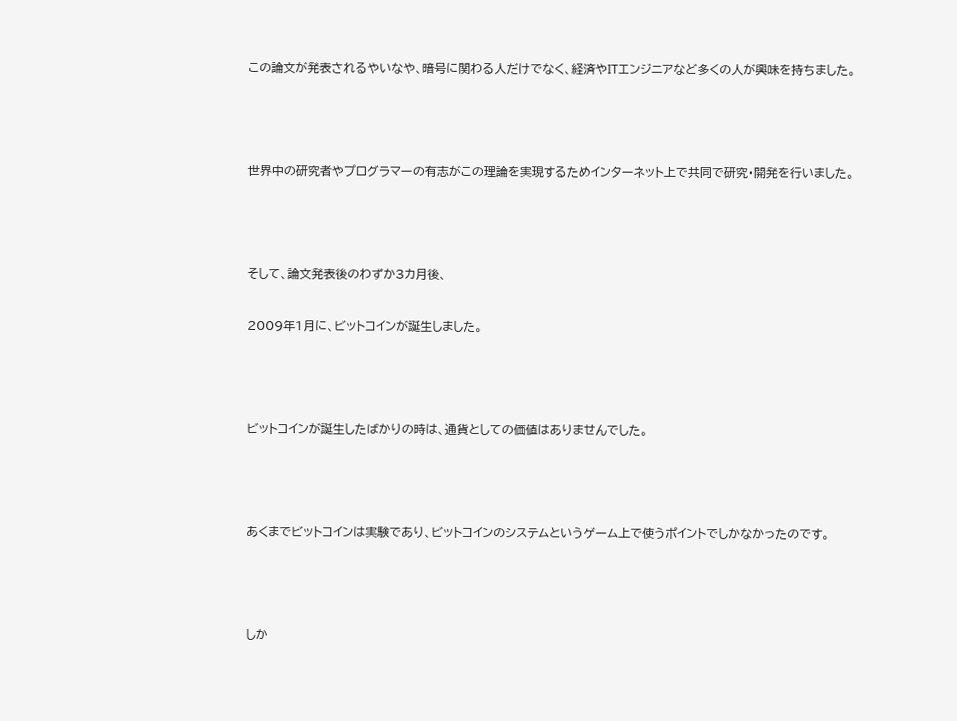この論文が発表されるやいなや、暗号に関わる人だけでなく、経済やITエンジニアなど多くの人が興味を持ちました。



世界中の研究者やプログラマーの有志がこの理論を実現するためインターネット上で共同で研究・開発を行いました。



そして、論文発表後のわずか3カ月後、

2009年1月に、ビットコインが誕生しました。



ビットコインが誕生したばかりの時は、通貨としての価値はありませんでした。



あくまでビットコインは実験であり、ビットコインのシステムというゲーム上で使うポイントでしかなかったのです。



しか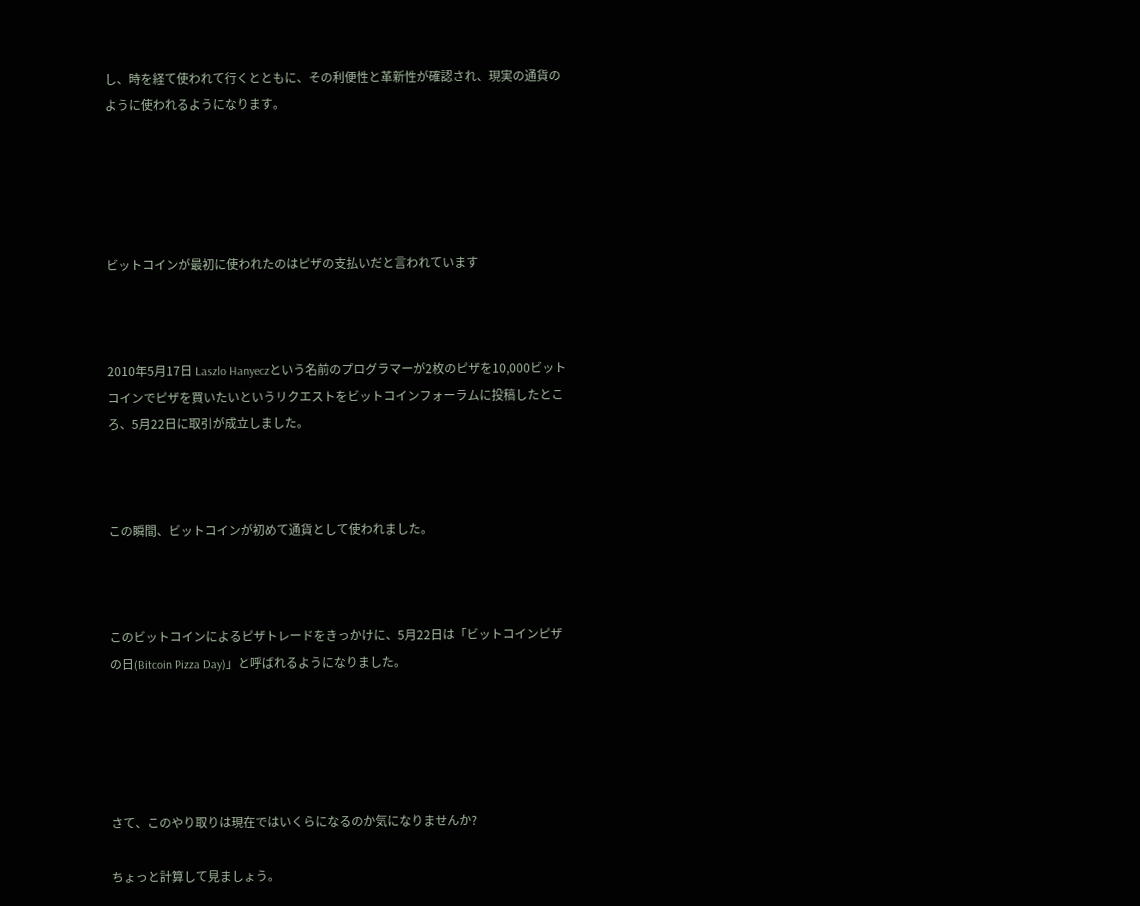し、時を経て使われて行くとともに、その利便性と革新性が確認され、現実の通貨のように使われるようになります。





ビットコインが最初に使われたのはピザの支払いだと言われています



2010年5月17日 Laszlo Hanyeczという名前のプログラマーが2枚のピザを10,000ビットコインでピザを買いたいというリクエストをビットコインフォーラムに投稿したところ、5月22日に取引が成立しました。



この瞬間、ビットコインが初めて通貨として使われました。



このビットコインによるピザトレードをきっかけに、5月22日は「ビットコインピザの日(Bitcoin Pizza Day)」と呼ばれるようになりました。





さて、このやり取りは現在ではいくらになるのか気になりませんか?

ちょっと計算して見ましょう。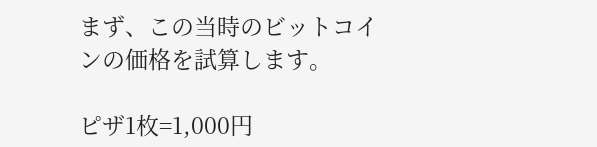まず、この当時のビットコインの価格を試算します。

ピザ1枚=1,000円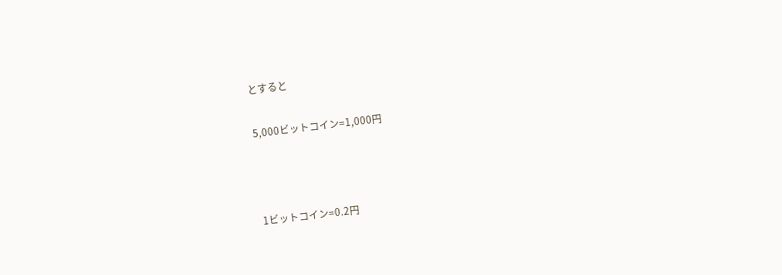とすると

5,000ビットコイン=1,000円



1ビットコイン=0.2円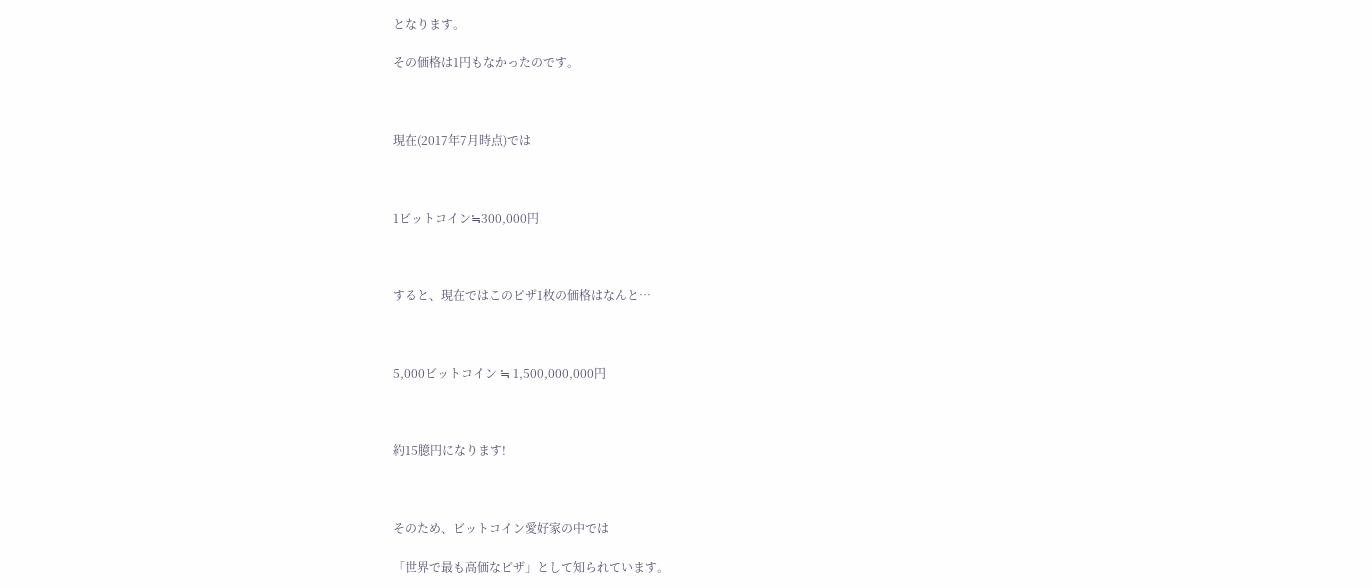となります。

その価格は1円もなかったのです。



現在(2017年7月時点)では



1ビットコイン≒300,000円



すると、現在ではこのピザ1枚の価格はなんと…



5,000ビットコイン ≒ 1,500,000,000円



約15臆円になります!



そのため、ビットコイン愛好家の中では

「世界で最も高価なピザ」として知られています。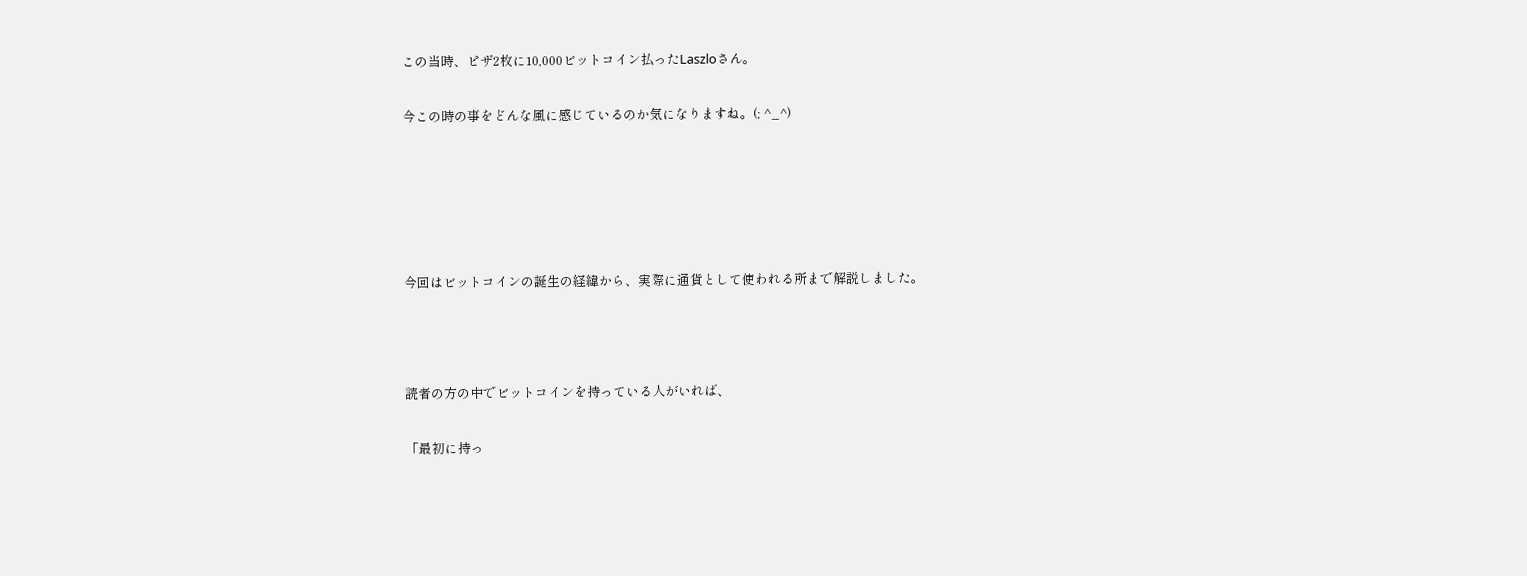この当時、ピザ2枚に10,000ビットコイン払ったLaszloさん。

今この時の事をどんな風に感じているのか気になりますね。(; ^_^)





今回はビットコインの誕生の経緯から、実際に通貨として使われる所まで解説しました。



読者の方の中でビットコインを持っている人がいれば、

「最初に持っ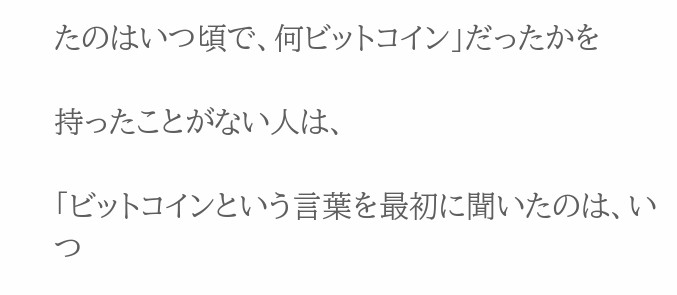たのはいつ頃で、何ビットコイン」だったかを

持ったことがない人は、

「ビットコインという言葉を最初に聞いたのは、いつ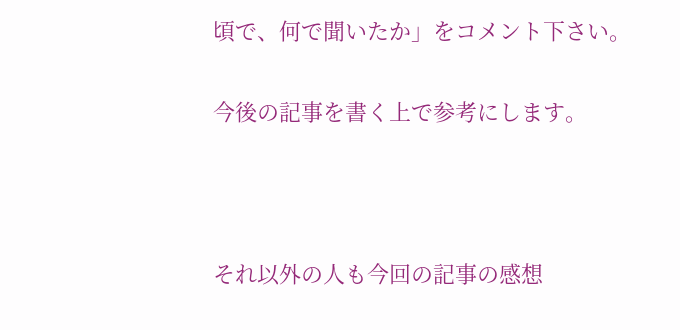頃で、何で聞いたか」をコメント下さい。

今後の記事を書く上で参考にします。



それ以外の人も今回の記事の感想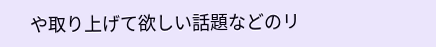や取り上げて欲しい話題などのリ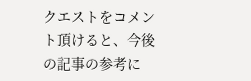クエストをコメント頂けると、今後の記事の参考に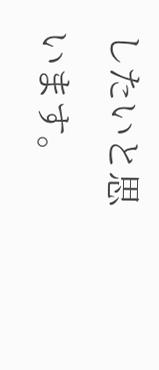したいと思います。